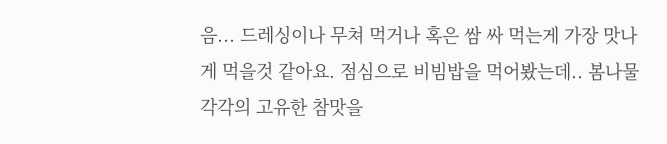음... 드레싱이나 무쳐 먹거나 혹은 쌈 싸 먹는게 가장 맛나게 먹을것 같아요. 점심으로 비빔밥을 먹어봤는데.. 봄나물 각각의 고유한 참맛을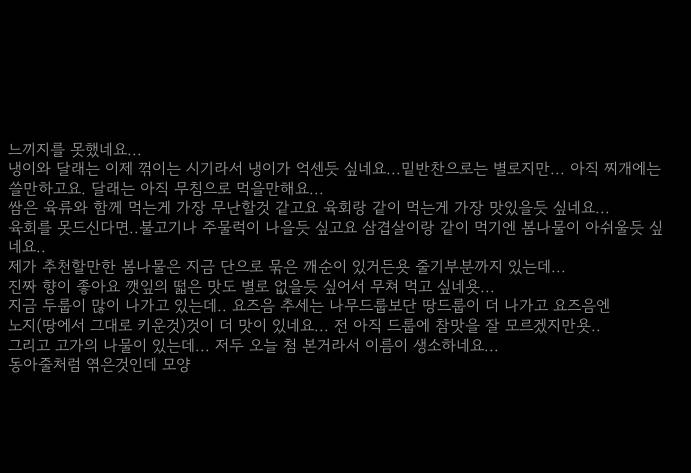느끼지를 못했네요...
냉이와 달래는 이제 꺾이는 시기라서 냉이가 억센듯 싶네요...밑반찬으로는 별로지만... 아직 찌개에는 쓸만하고요. 달래는 아직 무침으로 먹을만해요...
쌈은 육류와 함께 먹는게 가장 무난할것 같고요 육회랑 같이 먹는게 가장 맛있을듯 싶네요...
육회를 못드신다면..불고기나 주물럭이 나을듯 싶고요 삼겹살이랑 같이 먹기엔 봄나물이 아쉬울듯 싶네요..
제가 추천할만한 봄나물은 지금 단으로 묶은 깨순이 있거든욧 줄기부분까지 있는데...
진짜 향이 좋아요 깻잎의 떫은 맛도 별로 없을듯 싶어서 무쳐 먹고 싶네욧...
지금 두룹이 많이 나가고 있는데.. 요즈음 추세는 나무드룹보단 땅드룹이 더 나가고 요즈음엔
노지(땅에서 그대로 키운것)것이 더 맛이 있네요... 전 아직 드룹에 참맛을 잘 모르겠지만욧..
그리고 고가의 나물이 있는데... 저두 오늘 첨 본거라서 이름이 생소하네요...
동아줄처럼 엮은것인데 모양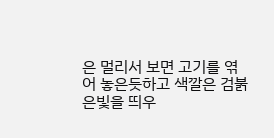은 멀리서 보면 고기를 엮어 놓은듯하고 색깔은 검붉은빛을 띄우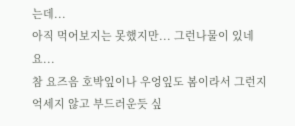는데...
아직 먹어보지는 못했지만... 그런나물이 있네요...
참 요즈음 호박잎이나 우엉잎도 봄이라서 그런지 억세지 않고 부드러운듯 싶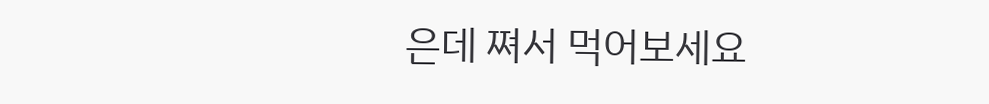은데 쪄서 먹어보세요